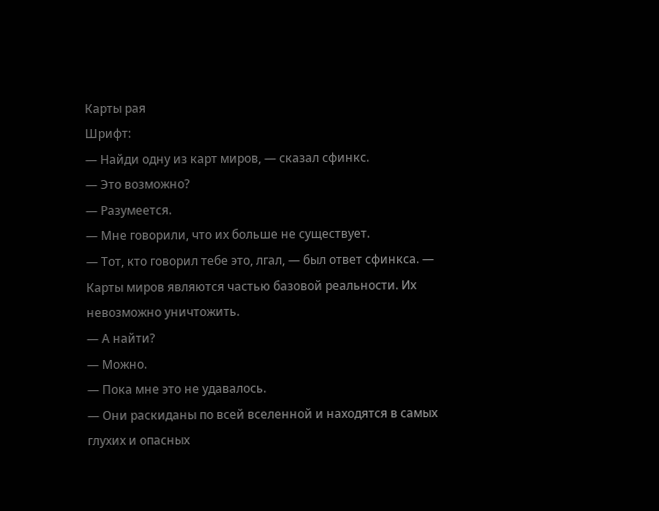Карты рая
Шрифт:
— Найди одну из карт миров, — сказал сфинкс.
— Это возможно?
— Разумеется.
— Мне говорили, что их больше не существует.
— Тот, кто говорил тебе это, лгал, — был ответ сфинкса. — Карты миров являются частью базовой реальности. Их невозможно уничтожить.
— А найти?
— Можно.
— Пока мне это не удавалось.
— Они раскиданы по всей вселенной и находятся в самых глухих и опасных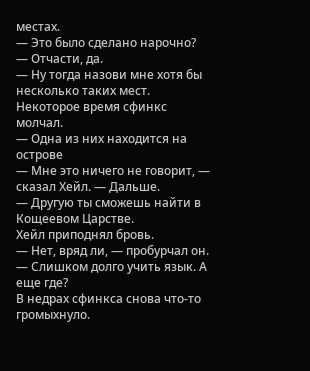местах.
— Это было сделано нарочно?
— Отчасти, да.
— Ну тогда назови мне хотя бы несколько таких мест. Некоторое время сфинкс молчал.
— Одна из них находится на острове
— Мне это ничего не говорит, — сказал Хейл. — Дальше.
— Другую ты сможешь найти в Кощеевом Царстве.
Хейл приподнял бровь.
— Нет, вряд ли, — пробурчал он. — Слишком долго учить язык. А еще где?
В недрах сфинкса снова что-то громыхнуло.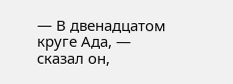— В двенадцатом круге Ада, — сказал он,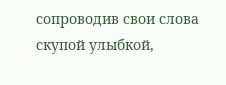сопроводив свои слова скупой улыбкой,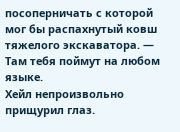посоперничать с которой мог бы распахнутый ковш тяжелого экскаватора. — Там тебя поймут на любом языке.
Хейл непроизвольно прищурил глаз.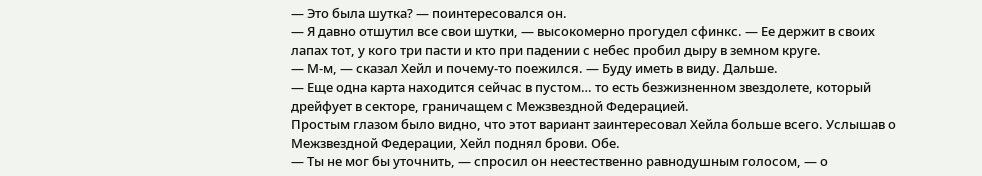— Это была шутка? — поинтересовался он.
— Я давно отшутил все свои шутки, — высокомерно прогудел сфинкс. — Ее держит в своих лапах тот, у кого три пасти и кто при падении с небес пробил дыру в земном круге.
— М-м, — сказал Хейл и почему-то поежился. — Буду иметь в виду. Дальше.
— Еще одна карта находится сейчас в пустом… то есть безжизненном звездолете, который дрейфует в секторе, граничащем с Межзвездной Федерацией.
Простым глазом было видно, что этот вариант заинтересовал Хейла больше всего. Услышав о Межзвездной Федерации, Хейл поднял брови. Обе.
— Ты не мог бы уточнить, — спросил он неестественно равнодушным голосом, — о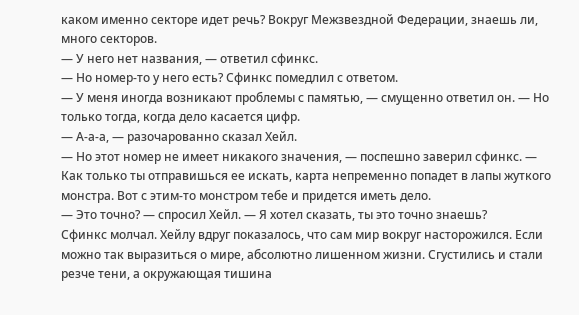каком именно секторе идет речь? Вокруг Межзвездной Федерации, знаешь ли, много секторов.
— У него нет названия, — ответил сфинкс.
— Но номер-то у него есть? Сфинкс помедлил с ответом.
— У меня иногда возникают проблемы с памятью, — смущенно ответил он. — Но только тогда, когда дело касается цифр.
— А-а-а, — разочарованно сказал Хейл.
— Но этот номер не имеет никакого значения, — поспешно заверил сфинкс. — Как только ты отправишься ее искать, карта непременно попадет в лапы жуткого монстра. Вот с этим-то монстром тебе и придется иметь дело.
— Это точно? — спросил Хейл. — Я хотел сказать, ты это точно знаешь?
Сфинкс молчал. Хейлу вдруг показалось, что сам мир вокруг насторожился. Если можно так выразиться о мире, абсолютно лишенном жизни. Сгустились и стали резче тени, а окружающая тишина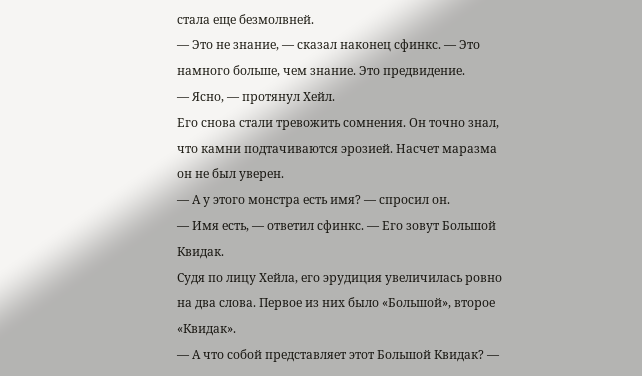стала еще безмолвней.
— Это не знание, — сказал наконец сфинкс. — Это намного больше, чем знание. Это предвидение.
— Ясно, — протянул Хейл.
Его снова стали тревожить сомнения. Он точно знал, что камни подтачиваются эрозией. Насчет маразма он не был уверен.
— А у этого монстра есть имя? — спросил он.
— Имя есть, — ответил сфинкс. — Его зовут Большой Квидак.
Судя по лицу Хейла, его эрудиция увеличилась ровно на два слова. Первое из них было «Большой», второе «Квидак».
— А что собой представляет этот Большой Квидак? —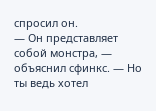спросил он.
— Он представляет собой монстра, — объяснил сфинкс. — Но ты ведь хотел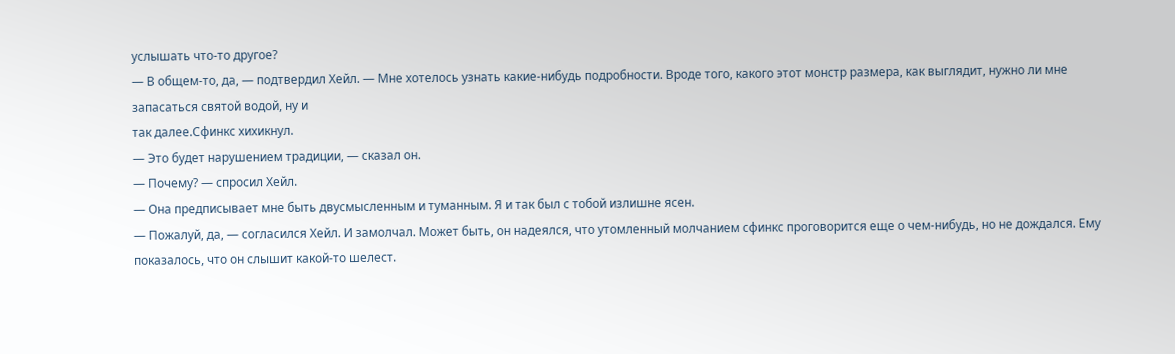услышать что-то другое?
— В общем-то, да, — подтвердил Хейл. — Мне хотелось узнать какие-нибудь подробности. Вроде того, какого этот монстр размера, как выглядит, нужно ли мне запасаться святой водой, ну и
так далее.Сфинкс хихикнул.
— Это будет нарушением традиции, — сказал он.
— Почему? — спросил Хейл.
— Она предписывает мне быть двусмысленным и туманным. Я и так был с тобой излишне ясен.
— Пожалуй, да, — согласился Хейл. И замолчал. Может быть, он надеялся, что утомленный молчанием сфинкс проговорится еще о чем-нибудь, но не дождался. Ему показалось, что он слышит какой-то шелест.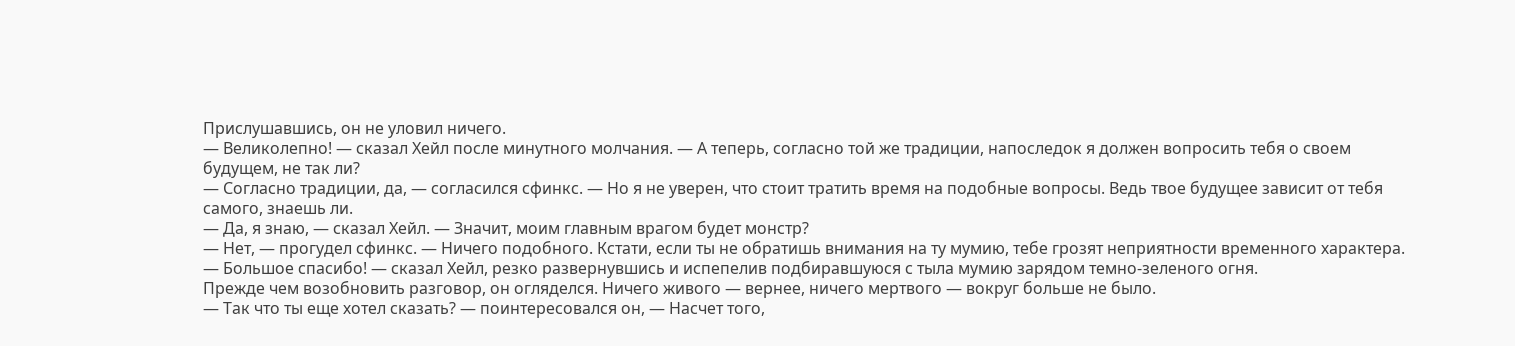Прислушавшись, он не уловил ничего.
— Великолепно! — сказал Хейл после минутного молчания. — А теперь, согласно той же традиции, напоследок я должен вопросить тебя о своем будущем, не так ли?
— Согласно традиции, да, — согласился сфинкс. — Но я не уверен, что стоит тратить время на подобные вопросы. Ведь твое будущее зависит от тебя самого, знаешь ли.
— Да, я знаю, — сказал Хейл. — Значит, моим главным врагом будет монстр?
— Нет, — прогудел сфинкс. — Ничего подобного. Кстати, если ты не обратишь внимания на ту мумию, тебе грозят неприятности временного характера.
— Большое спасибо! — сказал Хейл, резко развернувшись и испепелив подбиравшуюся с тыла мумию зарядом темно-зеленого огня.
Прежде чем возобновить разговор, он огляделся. Ничего живого — вернее, ничего мертвого — вокруг больше не было.
— Так что ты еще хотел сказать? — поинтересовался он, — Насчет того,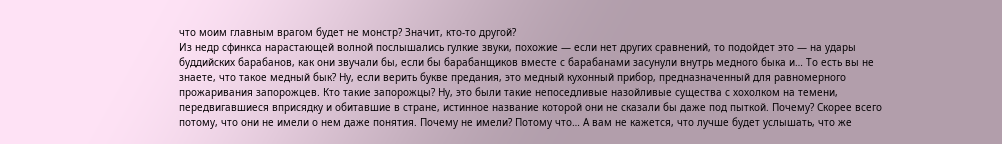что моим главным врагом будет не монстр? Значит, кто-то другой?
Из недр сфинкса нарастающей волной послышались гулкие звуки, похожие — если нет других сравнений, то подойдет это — на удары буддийских барабанов, как они звучали бы, если бы барабанщиков вместе с барабанами засунули внутрь медного быка и… То есть вы не знаете, что такое медный бык? Ну, если верить букве предания, это медный кухонный прибор, предназначенный для равномерного прожаривания запорожцев. Кто такие запорожцы? Ну, это были такие непоседливые назойливые существа с хохолком на темени, передвигавшиеся вприсядку и обитавшие в стране, истинное название которой они не сказали бы даже под пыткой. Почему? Скорее всего потому, что они не имели о нем даже понятия. Почему не имели? Потому что… А вам не кажется, что лучше будет услышать, что же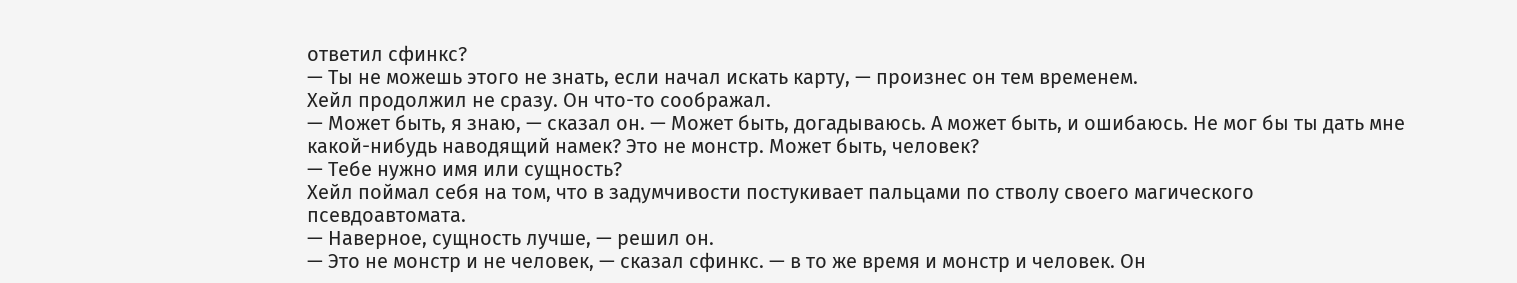ответил сфинкс?
— Ты не можешь этого не знать, если начал искать карту, — произнес он тем временем.
Хейл продолжил не сразу. Он что-то соображал.
— Может быть, я знаю, — сказал он. — Может быть, догадываюсь. А может быть, и ошибаюсь. Не мог бы ты дать мне какой-нибудь наводящий намек? Это не монстр. Может быть, человек?
— Тебе нужно имя или сущность?
Хейл поймал себя на том, что в задумчивости постукивает пальцами по стволу своего магического псевдоавтомата.
— Наверное, сущность лучше, — решил он.
— Это не монстр и не человек, — сказал сфинкс. — в то же время и монстр и человек. Он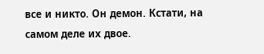все и никто. Он демон. Кстати, на самом деле их двое.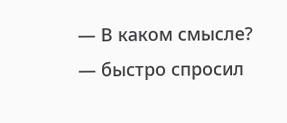— В каком смысле? — быстро спросил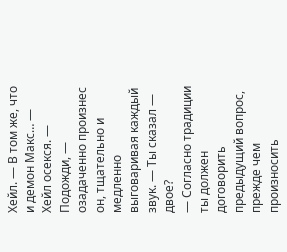Хейл. — В том же, что и демон Макс… — Хейл осекся. — Подожди, — озадаченно произнес он, тщательно и медленно выговаривая каждый звук. — Ты сказал — двое?
— Согласно традиции ты должен договорить предыдущий вопрос, прежде чем произносить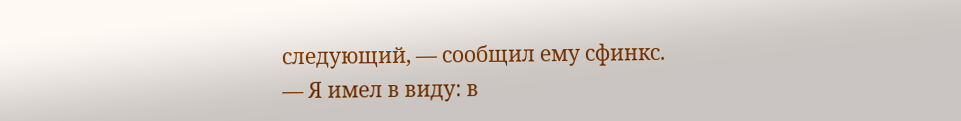следующий, — сообщил ему сфинкс.
— Я имел в виду: в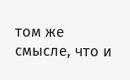том же смысле, что и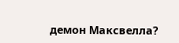демон Максвелла?